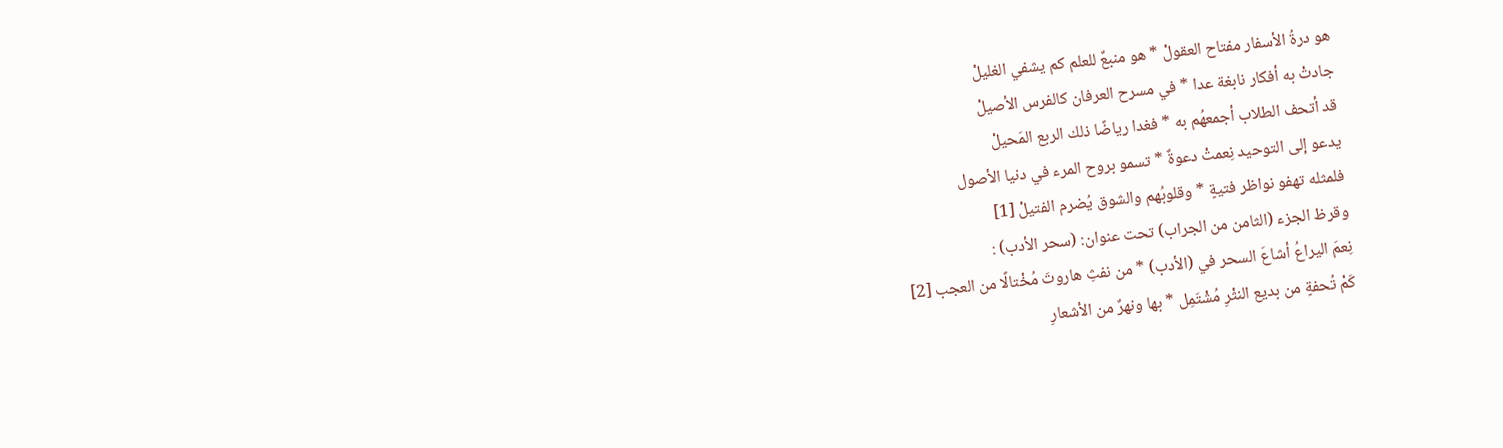هو درةُ الأسفار مفتاح العقولْ * هو منبعٌ للعلم كم يشفي الغليلْ
جادتْ به أفكار نابغة عدا * في مسرح العرفان كالفرس الأصيلْ
قد أتحف الطلاب أجمعهُم به * فغدا رياضًا ذلك الربع المَحيلْ
يدعو إلى التوحيد نِعمتْ دعوةٌ * تسمو بروح المرء في دنيا الأصول
فلمثله تهفو نواظر فتيةٍ * وقلوبُهم والشوق يُضرم الفتيلْ [1]
وقرظ الجزء (الثامن من الجراب) تحت عنوان: (سحر الأدب) :
نِعمَ اليراعُ أشاعَ السحر في (الأدب) * من نفثِ هاروتَ مُخْتالًا من العجب [2]
كَمْ تُحفةٍ من بديع النثْرِ مُشْتَمِل * بها ونهرٌ من الأشعارِ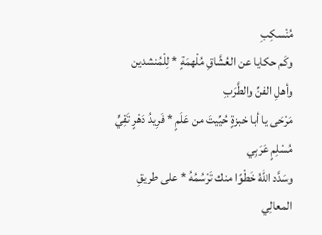مُنْسكِبِ
وكَم حكايا عن العُشَّاقِ مُلْهمَةٍ * لِلْمُنشدين وأهلِ الفنِّ والطَّرَبِ
مَرْحَى يا أبا خبزةٍ حُيِّيتَ من عَلَمٍ * فَرِيدُ دَهْرٍ تَقِيٍّ مُسْلِمٍ عَرَبِي
وسَدَّد اللهُ خَطْوًا منك تَرْسُمُهُ * على طريقِ المعالِي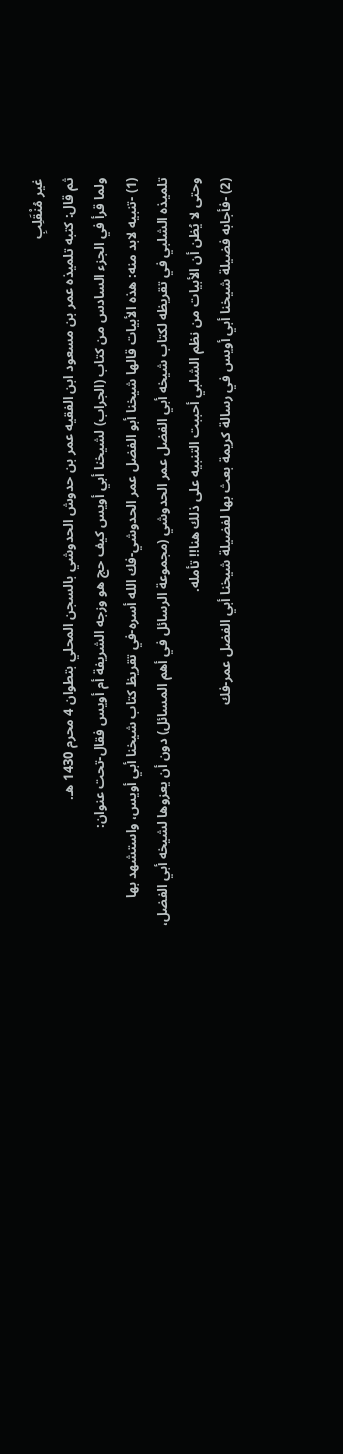غير مُنْقَلِبِ
ثم قال: كتبه تلميذه عمر بن مسعود ابن الفقيه عمر بن حدوش الحدوشي بالسجن المحلي بتطوان 4 محرم 1430 هـ.
ولما قرأ في الجزء السادس من كتاب (الجراب) لشيخنا أبي أويس كيف حج هو وزجه الشريفة أم أويس فقال-تحت عنوان:
(1) -تنبيه لابد منه: هذه الأبيات قالها شيخنا أبو الفضل عمر الحدوشي-فك الله أسره-في تقريظ كتاب شيخنا أبي أويس، واستشهد بها تلميذه الشلبي في تقريظه لكتاب شيخه أبي الفضل عمر الحدوشي (مجموعة الرسائل في أهم المسائل) دون أن يعزوها لشيخه أبي الفضل، وحتى لا يُظن أن الأبيات من نظم الشلبي أحببت التنبيه على ذلك هنا!! تأمله.
(2) -فأجابه فضيلة شيخنا أبي أويس في رسالة كريمة بعث بها لفضيلة شيخنا أبي الفضل عمر-فك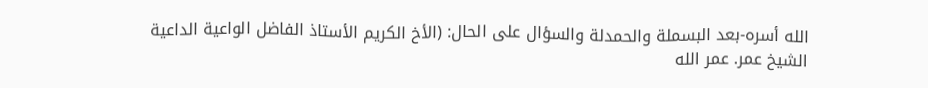الله أسره-بعد البسملة والحمدلة والسؤال على الحال: (الأخ الكريم الأستاذ الفاضل الواعية الداعية الشيخ عمر. عمر الله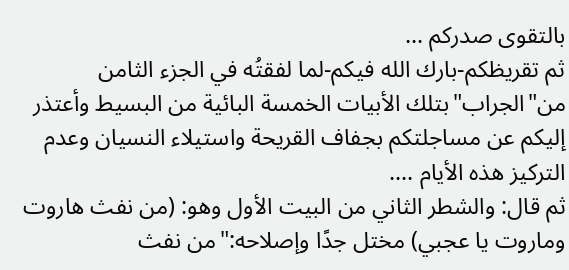بالتقوى صدركم ...
ثم تقريظكم-بارك الله فيكم-لما لفقتُه في الجزء الثامن من"الجراب"بتلك الأبيات الخمسة البائية من البسيط وأعتذر إليكم عن مساجلتكم بجفاف القريحة واستيلاء النسيان وعدم التركيز هذه الأيام ....
ثم قال: والشطر الثاني من البيت الأول وهو: (من نفث هاروت وماروت يا عجبي) مختل جدًا وإصلاحه:"من نفث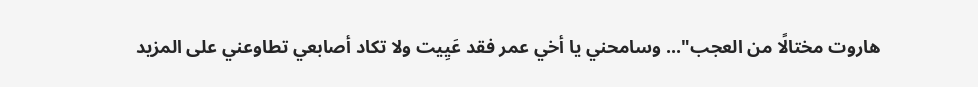هاروت مختالًا من العجب"... وسامحني يا أخي عمر فقد عَيِيت ولا تكاد أصابعي تطاوعني على المزيد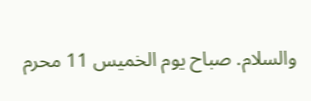والسلام. صباح يوم الخميس 11 محرم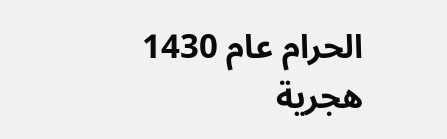الحرام عام 1430 هجرية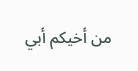من أخيكم أبي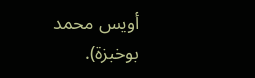أويس محمد بوخبزة).